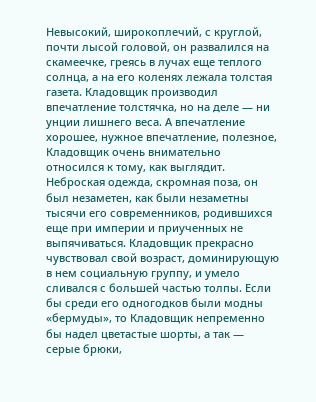Невысокий, широкоплечий, с круглой, почти лысой головой, он развалился на скамеечке, греясь в лучах еще теплого солнца, а на его коленях лежала толстая газета. Кладовщик производил впечатление толстячка, но на деле — ни унции лишнего веса. А впечатление хорошее, нужное впечатление, полезное, Кладовщик очень внимательно относился к тому, как выглядит. Неброская одежда, скромная поза, он был незаметен, как были незаметны тысячи его современников, родившихся еще при империи и приученных не выпячиваться. Кладовщик прекрасно чувствовал свой возраст, доминирующую в нем социальную группу, и умело сливался с большей частью толпы. Если бы среди его одногодков были модны «бермуды», то Кладовщик непременно бы надел цветастые шорты, а так — серые брюки,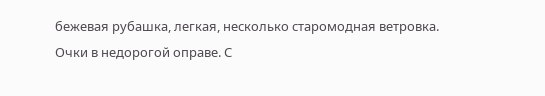бежевая рубашка, легкая, несколько старомодная ветровка. Очки в недорогой оправе. С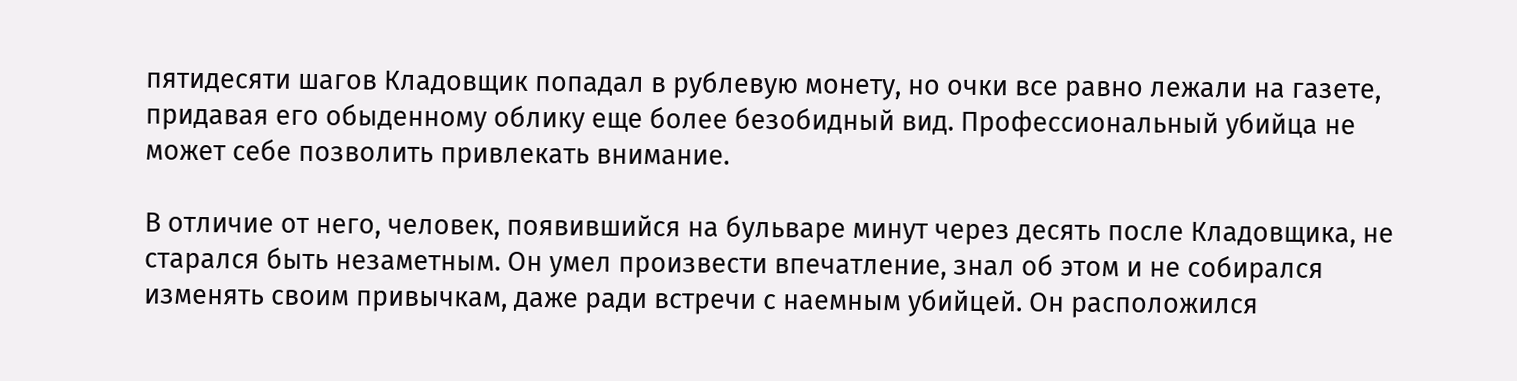пятидесяти шагов Кладовщик попадал в рублевую монету, но очки все равно лежали на газете, придавая его обыденному облику еще более безобидный вид. Профессиональный убийца не может себе позволить привлекать внимание.

В отличие от него, человек, появившийся на бульваре минут через десять после Кладовщика, не старался быть незаметным. Он умел произвести впечатление, знал об этом и не собирался изменять своим привычкам, даже ради встречи с наемным убийцей. Он расположился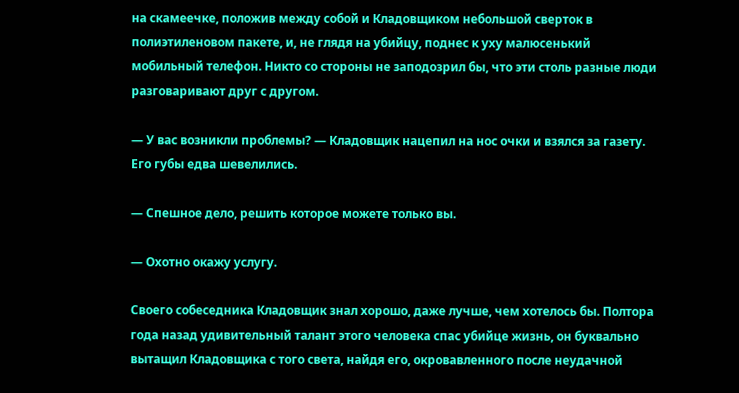на скамеечке, положив между собой и Кладовщиком небольшой сверток в полиэтиленовом пакете, и, не глядя на убийцу, поднес к уху малюсенький мобильный телефон. Никто со стороны не заподозрил бы, что эти столь разные люди разговаривают друг с другом.

— У вас возникли проблемы? — Кладовщик нацепил на нос очки и взялся за газету. Его губы едва шевелились.

— Спешное дело, решить которое можете только вы.

— Охотно окажу услугу.

Своего собеседника Кладовщик знал хорошо, даже лучше, чем хотелось бы. Полтора года назад удивительный талант этого человека спас убийце жизнь, он буквально вытащил Кладовщика с того света, найдя его, окровавленного после неудачной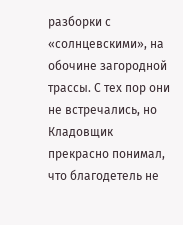разборки с «солнцевскими», на обочине загородной трассы. С тех пор они не встречались, но Кладовщик прекрасно понимал, что благодетель не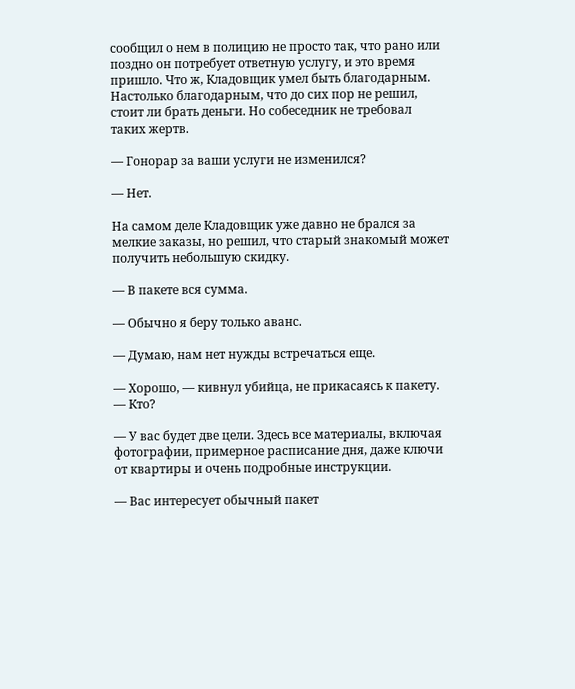сообщил о нем в полицию не просто так, что рано или поздно он потребует ответную услугу, и это время пришло. Что ж, Кладовщик умел быть благодарным. Настолько благодарным, что до сих пор не решил, стоит ли брать деньги. Но собеседник не требовал таких жертв.

— Гонорар за ваши услуги не изменился?

— Нет.

На самом деле Кладовщик уже давно не брался за мелкие заказы, но решил, что старый знакомый может получить небольшую скидку.

— В пакете вся сумма.

— Обычно я беру только аванс.

— Думаю, нам нет нужды встречаться еще.

— Хорошо, — кивнул убийца, не прикасаясь к пакету. — Кто?

— У вас будет две цели. Здесь все материалы, включая фотографии, примерное расписание дня, даже ключи от квартиры и очень подробные инструкции.

— Вас интересует обычный пакет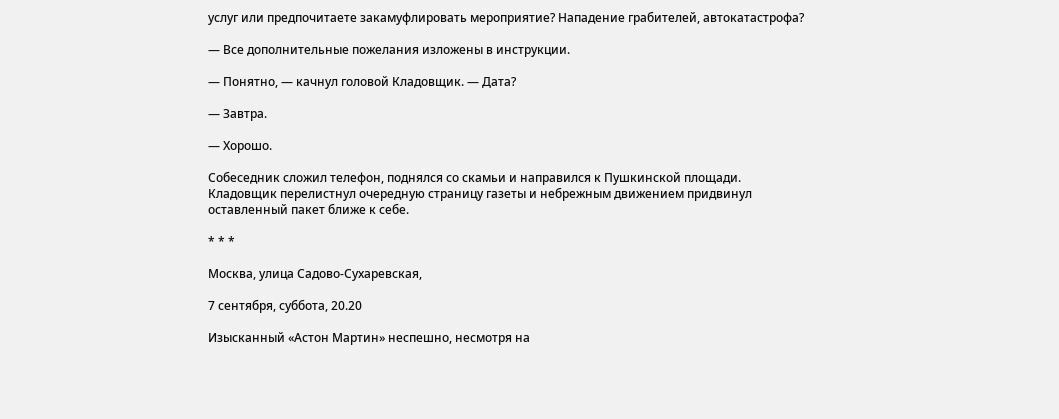услуг или предпочитаете закамуфлировать мероприятие? Нападение грабителей, автокатастрофа?

— Все дополнительные пожелания изложены в инструкции.

— Понятно, — качнул головой Кладовщик. — Дата?

— Завтра.

— Хорошо.

Собеседник сложил телефон, поднялся со скамьи и направился к Пушкинской площади. Кладовщик перелистнул очередную страницу газеты и небрежным движением придвинул оставленный пакет ближе к себе.

* * *

Москва, улица Садово-Сухаревская,

7 сентября, суббота, 20.20

Изысканный «Астон Мартин» неспешно, несмотря на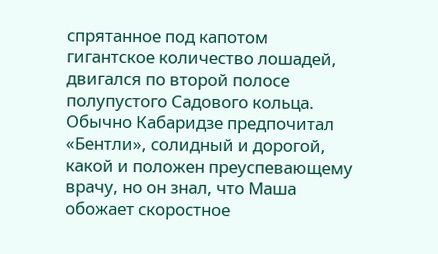спрятанное под капотом гигантское количество лошадей, двигался по второй полосе полупустого Садового кольца. Обычно Кабаридзе предпочитал «Бентли», солидный и дорогой, какой и положен преуспевающему врачу, но он знал, что Маша обожает скоростное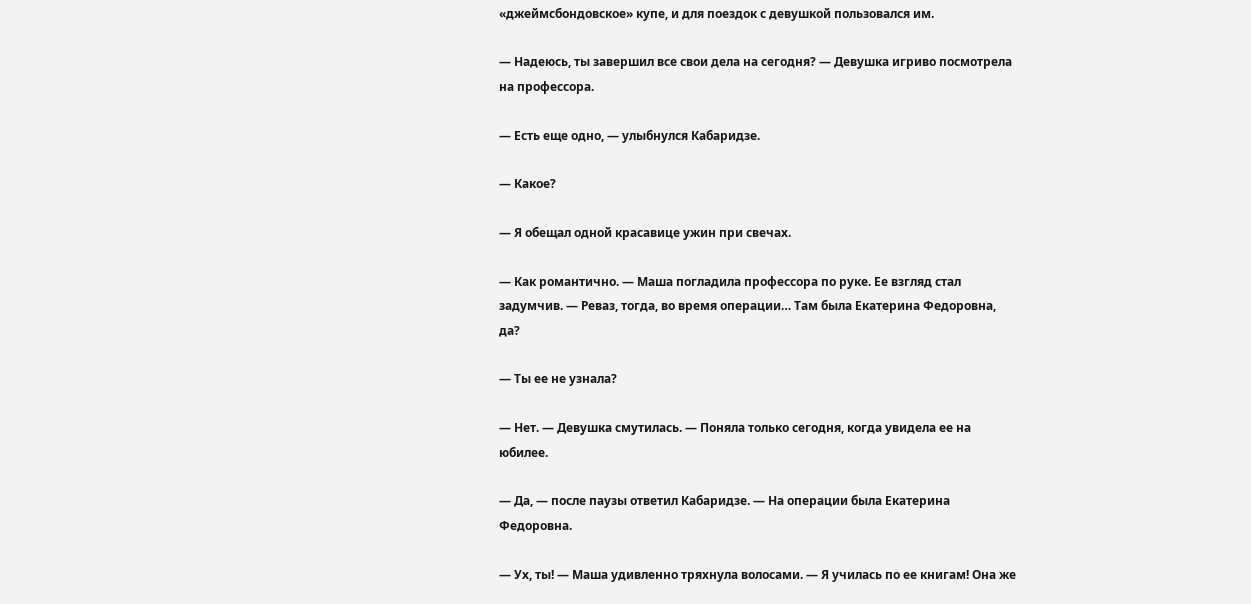«джеймсбондовское» купе, и для поездок с девушкой пользовался им.

— Надеюсь, ты завершил все свои дела на сегодня? — Девушка игриво посмотрела на профессора.

— Есть еще одно, — улыбнулся Кабаридзе.

— Какое?

— Я обещал одной красавице ужин при свечах.

— Как романтично. — Маша погладила профессора по руке. Ее взгляд стал задумчив. — Реваз, тогда, во время операции… Там была Екатерина Федоровна, да?

— Ты ее не узнала?

— Нет. — Девушка смутилась. — Поняла только сегодня, когда увидела ее на юбилее.

— Да, — после паузы ответил Кабаридзе. — На операции была Екатерина Федоровна.

— Ух, ты! — Маша удивленно тряхнула волосами. — Я училась по ее книгам! Она же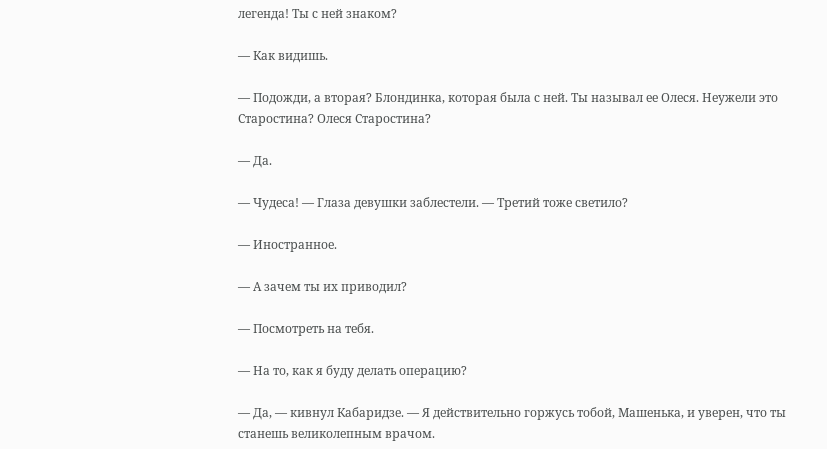легенда! Ты с ней знаком?

— Как видишь.

— Подожди, а вторая? Блондинка, которая была с ней. Ты называл ее Олеся. Неужели это Старостина? Олеся Старостина?

— Да.

— Чудеса! — Глаза девушки заблестели. — Третий тоже светило?

— Иностранное.

— А зачем ты их приводил?

— Посмотреть на тебя.

— На то, как я буду делать операцию?

— Да, — кивнул Кабаридзе. — Я действительно горжусь тобой, Машенька, и уверен, что ты станешь великолепным врачом.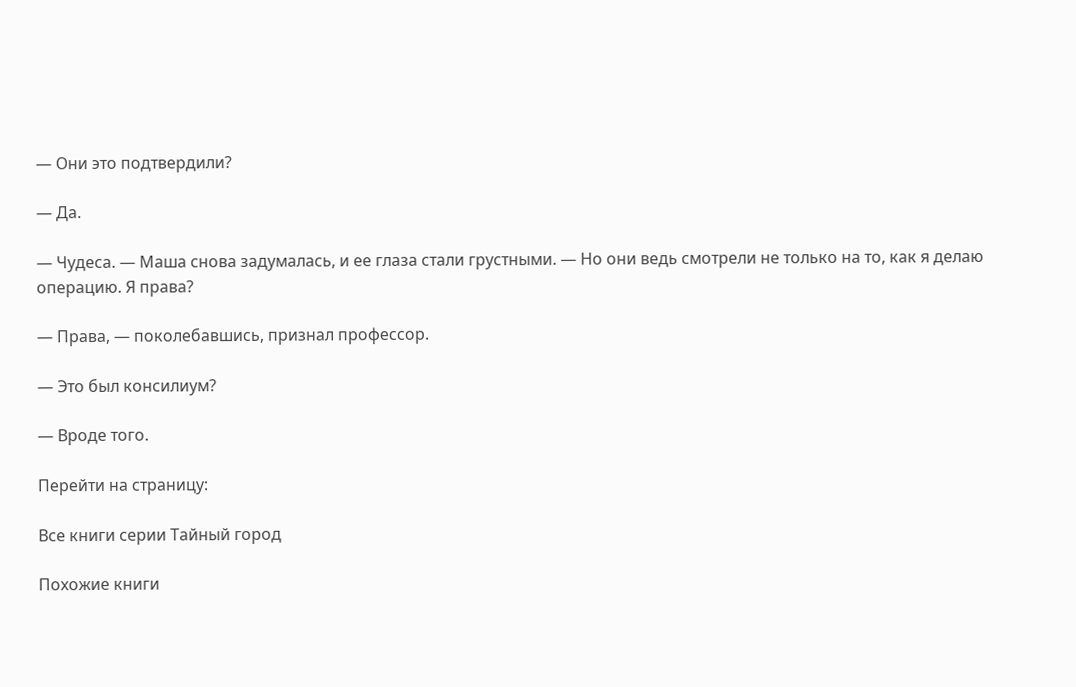— Они это подтвердили?

— Да.

— Чудеса. — Маша снова задумалась, и ее глаза стали грустными. — Но они ведь смотрели не только на то, как я делаю операцию. Я права?

— Права, — поколебавшись, признал профессор.

— Это был консилиум?

— Вроде того.

Перейти на страницу:

Все книги серии Тайный город

Похожие книги